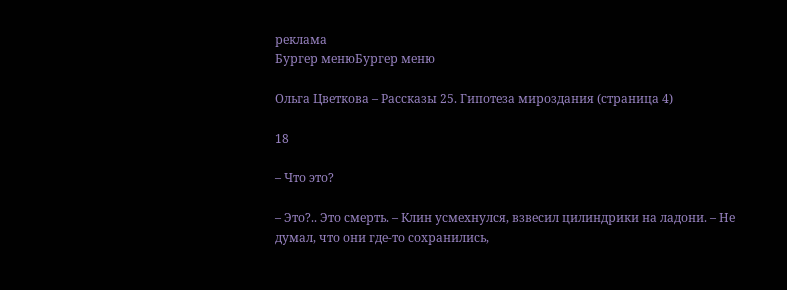реклама
Бургер менюБургер меню

Ольга Цветкова – Рассказы 25. Гипотеза мироздания (страница 4)

18

– Что это?

– Это?.. Это смерть. – Клин усмехнулся, взвесил цилиндрики на ладони. – Не думал, что они где-то сохранились,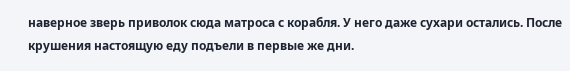наверное зверь приволок сюда матроса с корабля. У него даже сухари остались. После крушения настоящую еду подъели в первые же дни.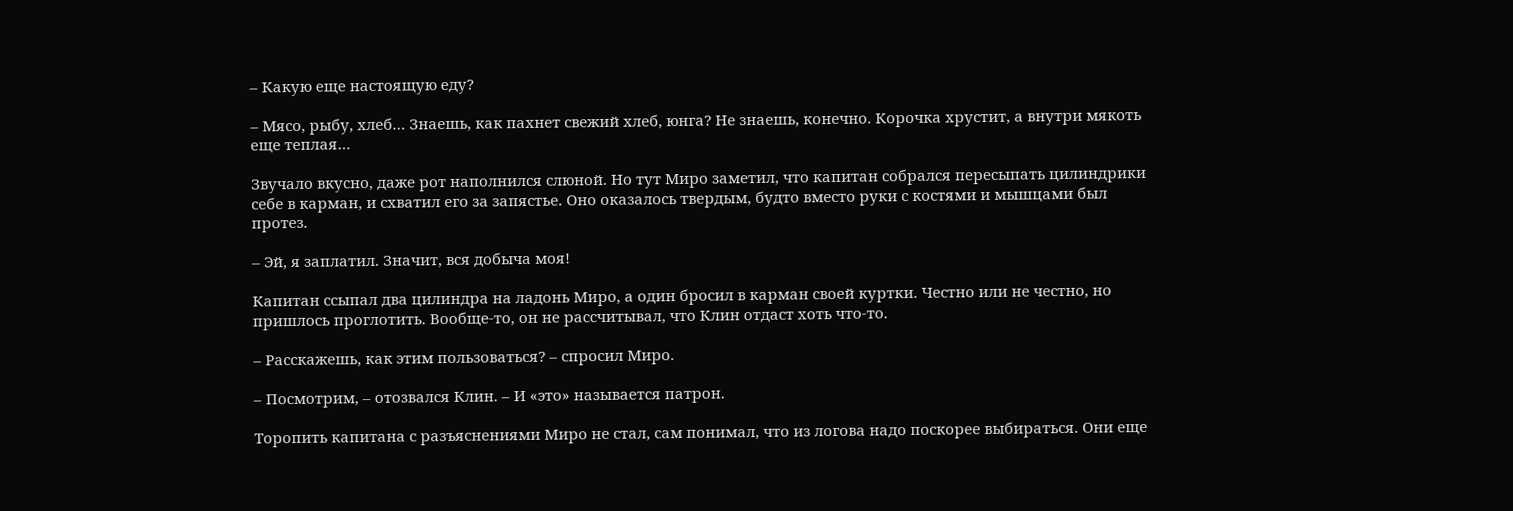– Какую еще настоящую еду?

– Мясо, рыбу, хлеб… Знаешь, как пахнет свежий хлеб, юнга? Не знаешь, конечно. Корочка хрустит, а внутри мякоть еще теплая…

Звучало вкусно, даже рот наполнился слюной. Но тут Миро заметил, что капитан собрался пересыпать цилиндрики себе в карман, и схватил его за запястье. Оно оказалось твердым, будто вместо руки с костями и мышцами был протез.

– Эй, я заплатил. Значит, вся добыча моя!

Капитан ссыпал два цилиндра на ладонь Миро, а один бросил в карман своей куртки. Честно или не честно, но пришлось проглотить. Вообще-то, он не рассчитывал, что Клин отдаст хоть что-то.

– Расскажешь, как этим пользоваться? – спросил Миро.

– Посмотрим, – отозвался Клин. – И «это» называется патрон.

Торопить капитана с разъяснениями Миро не стал, сам понимал, что из логова надо поскорее выбираться. Они еще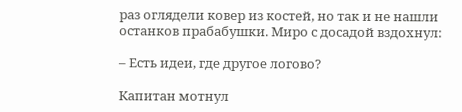раз оглядели ковер из костей, но так и не нашли останков прабабушки. Миро с досадой вздохнул:

– Есть идеи, где другое логово?

Капитан мотнул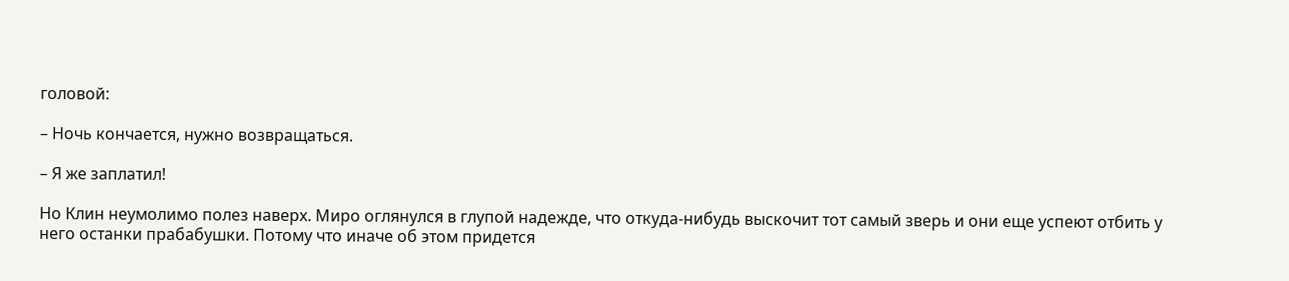головой:

– Ночь кончается, нужно возвращаться.

– Я же заплатил!

Но Клин неумолимо полез наверх. Миро оглянулся в глупой надежде, что откуда-нибудь выскочит тот самый зверь и они еще успеют отбить у него останки прабабушки. Потому что иначе об этом придется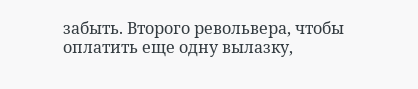забыть. Второго револьвера, чтобы оплатить еще одну вылазку,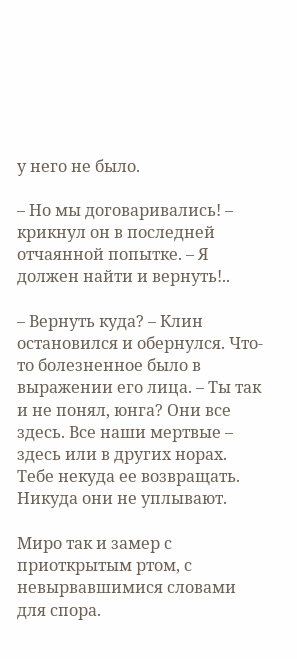у него не было.

– Но мы договаривались! – крикнул он в последней отчаянной попытке. – Я должен найти и вернуть!..

– Вернуть куда? – Клин остановился и обернулся. Что-то болезненное было в выражении его лица. – Ты так и не понял, юнга? Они все здесь. Все наши мертвые – здесь или в других норах. Тебе некуда ее возвращать. Никуда они не уплывают.

Миро так и замер с приоткрытым ртом, с невырвавшимися словами для спора.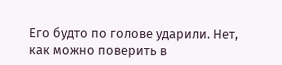Его будто по голове ударили. Нет, как можно поверить в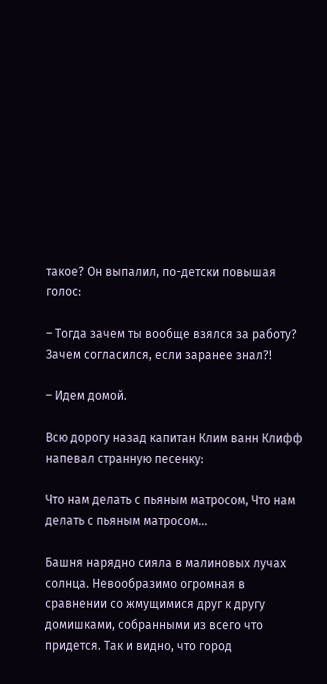такое? Он выпалил, по-детски повышая голос:

– Тогда зачем ты вообще взялся за работу? Зачем согласился, если заранее знал?!

– Идем домой.

Всю дорогу назад капитан Клим ванн Клифф напевал странную песенку:

Что нам делать с пьяным матросом, Что нам делать с пьяным матросом…

Башня нарядно сияла в малиновых лучах солнца. Невообразимо огромная в сравнении со жмущимися друг к другу домишками, собранными из всего что придется. Так и видно, что город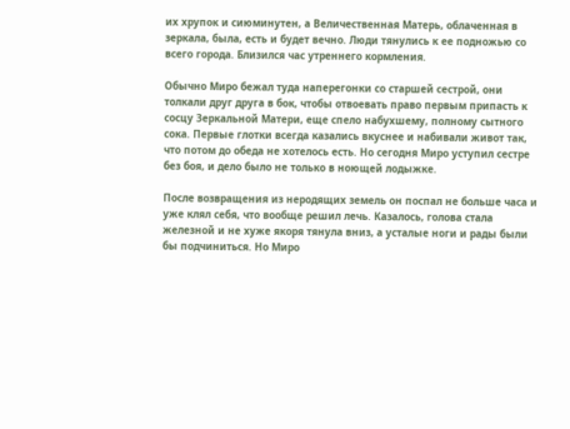их хрупок и сиюминутен, а Величественная Матерь, облаченная в зеркала, была, есть и будет вечно. Люди тянулись к ее подножью со всего города. Близился час утреннего кормления.

Обычно Миро бежал туда наперегонки со старшей сестрой, они толкали друг друга в бок, чтобы отвоевать право первым припасть к сосцу Зеркальной Матери, еще спело набухшему, полному сытного сока. Первые глотки всегда казались вкуснее и набивали живот так, что потом до обеда не хотелось есть. Но сегодня Миро уступил сестре без боя, и дело было не только в ноющей лодыжке.

После возвращения из неродящих земель он поспал не больше часа и уже клял себя, что вообще решил лечь. Казалось, голова стала железной и не хуже якоря тянула вниз, а усталые ноги и рады были бы подчиниться. Но Миро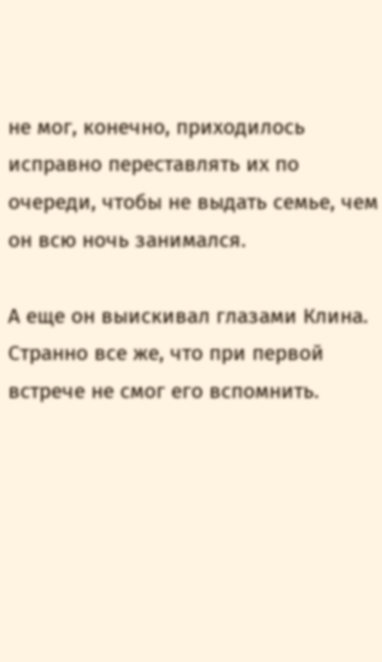не мог, конечно, приходилось исправно переставлять их по очереди, чтобы не выдать семье, чем он всю ночь занимался.

А еще он выискивал глазами Клина. Странно все же, что при первой встрече не смог его вспомнить.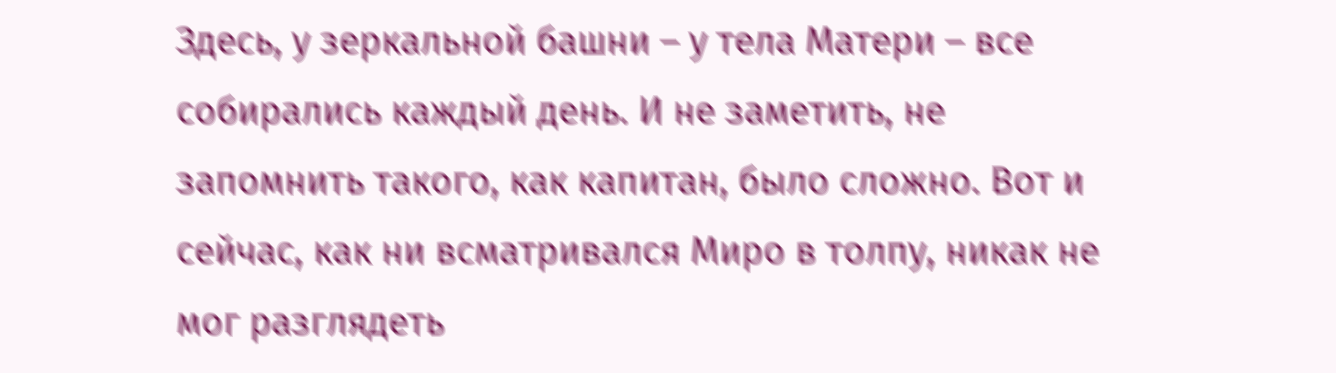Здесь, у зеркальной башни – у тела Матери – все собирались каждый день. И не заметить, не запомнить такого, как капитан, было сложно. Вот и сейчас, как ни всматривался Миро в толпу, никак не мог разглядеть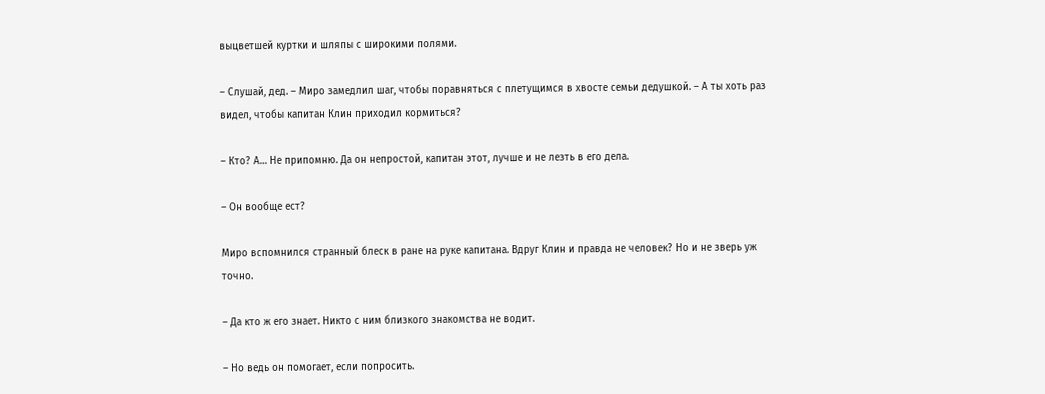выцветшей куртки и шляпы с широкими полями.

– Слушай, дед. – Миро замедлил шаг, чтобы поравняться с плетущимся в хвосте семьи дедушкой. – А ты хоть раз видел, чтобы капитан Клин приходил кормиться?

– Кто? А… Не припомню. Да он непростой, капитан этот, лучше и не лезть в его дела.

– Он вообще ест?

Миро вспомнился странный блеск в ране на руке капитана. Вдруг Клин и правда не человек? Но и не зверь уж точно.

– Да кто ж его знает. Никто с ним близкого знакомства не водит.

– Но ведь он помогает, если попросить.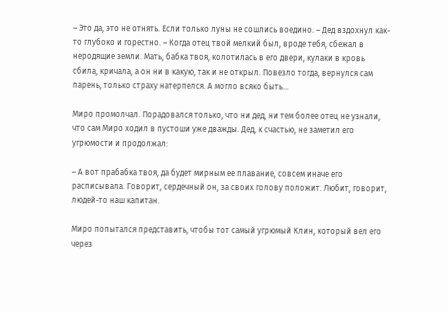– Это да, это не отнять. Если только луны не сошлись воедино. – Дед вздохнул как-то глубоко и горестно. – Когда отец твой мелкий был, вроде тебя, сбежал в неродящие земли. Мать, бабка твоя, колотилась в его двери, кулаки в кровь сбила, кричала, а он ни в какую, так и не открыл. Повезло тогда, вернулся сам парень, только страху натерпелся. А могло всяко быть…

Миро промолчал. Порадовался только, что ни дед, ни тем более отец не узнали, что сам Миро ходил в пустоши уже дважды. Дед, к счастью, не заметил его угрюмости и продолжал:

– А вот прабабка твоя, да будет мирным ее плавание, совсем иначе его расписывала. Говорит, сердечный он, за своих голову положит. Любит, говорит, людей-то наш капитан.

Миро попытался представить, чтобы тот самый угрюмый Клин, который вел его через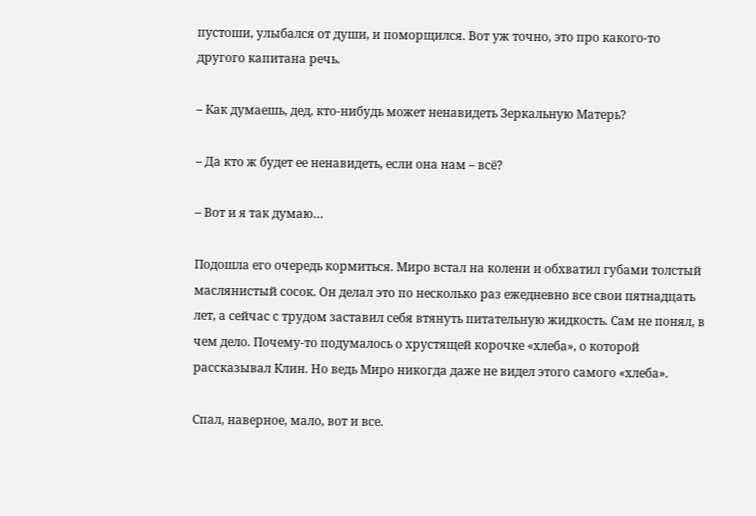пустоши, улыбался от души, и поморщился. Вот уж точно, это про какого-то другого капитана речь.

– Как думаешь, дед, кто-нибудь может ненавидеть Зеркальную Матерь?

– Да кто ж будет ее ненавидеть, если она нам – всё?

– Вот и я так думаю…

Подошла его очередь кормиться. Миро встал на колени и обхватил губами толстый маслянистый сосок. Он делал это по несколько раз ежедневно все свои пятнадцать лет, а сейчас с трудом заставил себя втянуть питательную жидкость. Сам не понял, в чем дело. Почему-то подумалось о хрустящей корочке «хлеба», о которой рассказывал Клин. Но ведь Миро никогда даже не видел этого самого «хлеба».

Спал, наверное, мало, вот и все.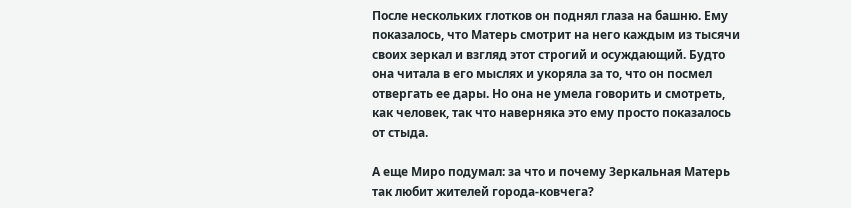После нескольких глотков он поднял глаза на башню. Ему показалось, что Матерь смотрит на него каждым из тысячи своих зеркал и взгляд этот строгий и осуждающий. Будто она читала в его мыслях и укоряла за то, что он посмел отвергать ее дары. Но она не умела говорить и смотреть, как человек, так что наверняка это ему просто показалось от стыда.

А еще Миро подумал: за что и почему Зеркальная Матерь так любит жителей города-ковчега?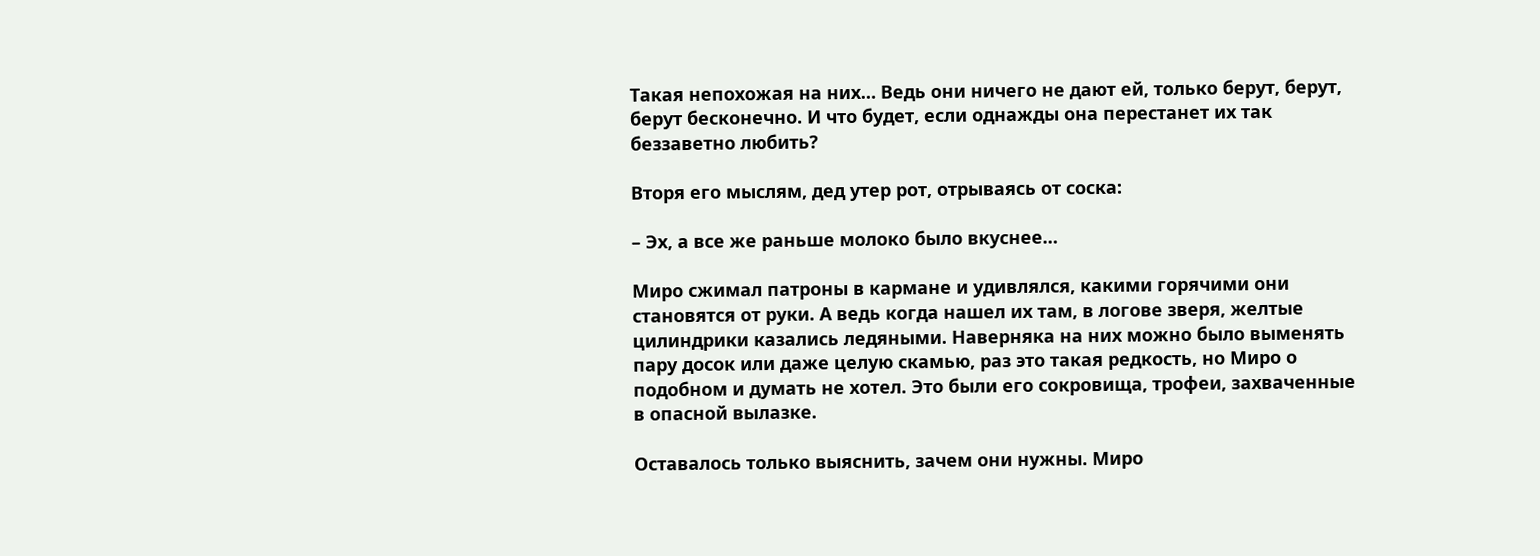Такая непохожая на них… Ведь они ничего не дают ей, только берут, берут, берут бесконечно. И что будет, если однажды она перестанет их так беззаветно любить?

Вторя его мыслям, дед утер рот, отрываясь от соска:

– Эх, а все же раньше молоко было вкуснее…

Миро сжимал патроны в кармане и удивлялся, какими горячими они становятся от руки. А ведь когда нашел их там, в логове зверя, желтые цилиндрики казались ледяными. Наверняка на них можно было выменять пару досок или даже целую скамью, раз это такая редкость, но Миро о подобном и думать не хотел. Это были его сокровища, трофеи, захваченные в опасной вылазке.

Оставалось только выяснить, зачем они нужны. Миро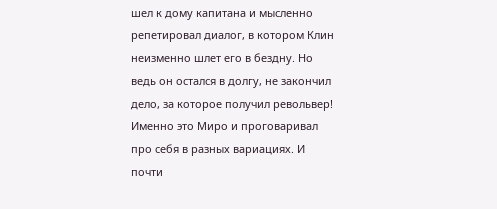шел к дому капитана и мысленно репетировал диалог, в котором Клин неизменно шлет его в бездну. Но ведь он остался в долгу, не закончил дело, за которое получил револьвер! Именно это Миро и проговаривал про себя в разных вариациях. И почти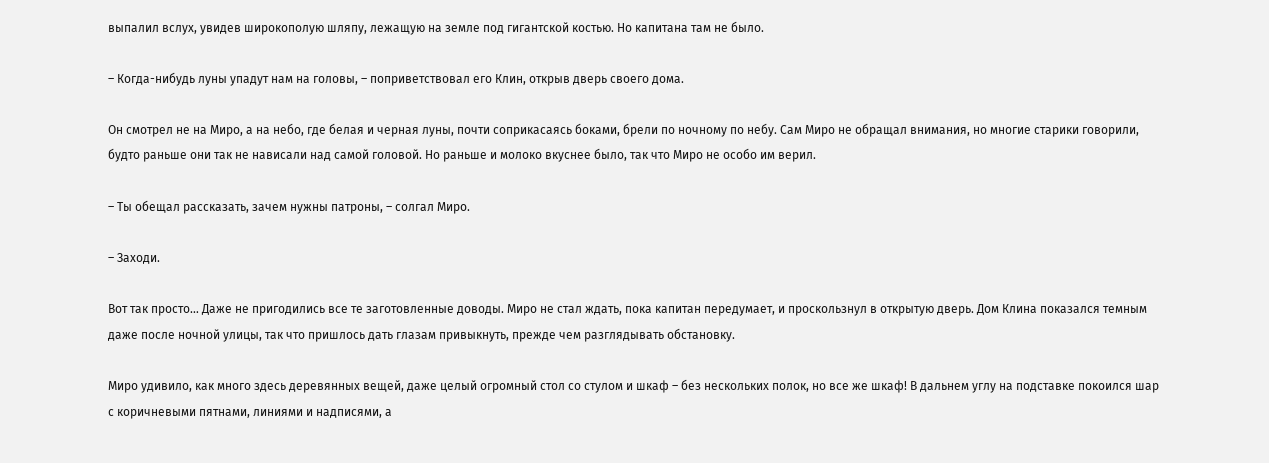выпалил вслух, увидев широкополую шляпу, лежащую на земле под гигантской костью. Но капитана там не было.

– Когда-нибудь луны упадут нам на головы, – поприветствовал его Клин, открыв дверь своего дома.

Он смотрел не на Миро, а на небо, где белая и черная луны, почти соприкасаясь боками, брели по ночному по небу. Сам Миро не обращал внимания, но многие старики говорили, будто раньше они так не нависали над самой головой. Но раньше и молоко вкуснее было, так что Миро не особо им верил.

– Ты обещал рассказать, зачем нужны патроны, – солгал Миро.

– Заходи.

Вот так просто… Даже не пригодились все те заготовленные доводы. Миро не стал ждать, пока капитан передумает, и проскользнул в открытую дверь. Дом Клина показался темным даже после ночной улицы, так что пришлось дать глазам привыкнуть, прежде чем разглядывать обстановку.

Миро удивило, как много здесь деревянных вещей, даже целый огромный стол со стулом и шкаф – без нескольких полок, но все же шкаф! В дальнем углу на подставке покоился шар с коричневыми пятнами, линиями и надписями, а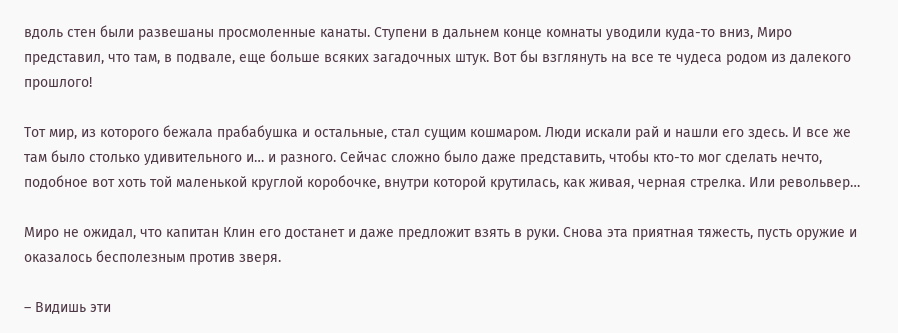вдоль стен были развешаны просмоленные канаты. Ступени в дальнем конце комнаты уводили куда-то вниз, Миро представил, что там, в подвале, еще больше всяких загадочных штук. Вот бы взглянуть на все те чудеса родом из далекого прошлого!

Тот мир, из которого бежала прабабушка и остальные, стал сущим кошмаром. Люди искали рай и нашли его здесь. И все же там было столько удивительного и… и разного. Сейчас сложно было даже представить, чтобы кто-то мог сделать нечто, подобное вот хоть той маленькой круглой коробочке, внутри которой крутилась, как живая, черная стрелка. Или револьвер…

Миро не ожидал, что капитан Клин его достанет и даже предложит взять в руки. Снова эта приятная тяжесть, пусть оружие и оказалось бесполезным против зверя.

– Видишь эти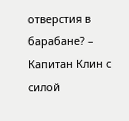отверстия в барабане? – Капитан Клин с силой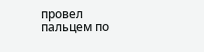провел пальцем по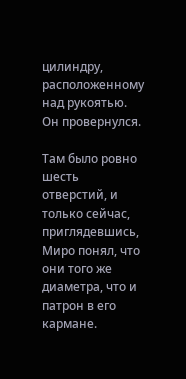цилиндру, расположенному над рукоятью. Он провернулся.

Там было ровно шесть отверстий, и только сейчас, приглядевшись, Миро понял, что они того же диаметра, что и патрон в его кармане.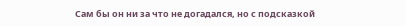Сам бы он ни за что не догадался, но с подсказкой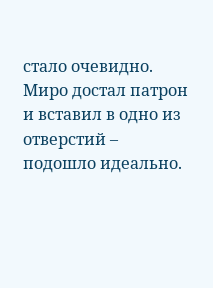стало очевидно. Миро достал патрон и вставил в одно из отверстий – подошло идеально.